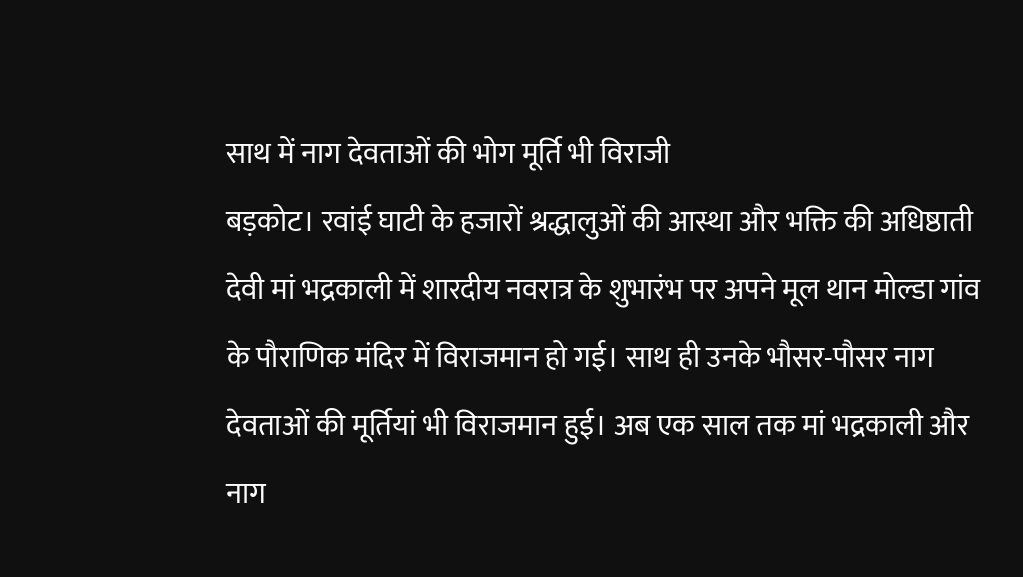साथ में नाग देवताओं की भोग मूर्ति भी विराजी
बड़कोट। रवांई घाटी के हजारों श्रद्धालुओं की आस्था और भक्ति की अधिष्ठाती देवी मां भद्रकाली में शारदीय नवरात्र के शुभारंभ पर अपने मूल थान मोल्डा गांव के पौराणिक मंदिर में विराजमान हो गई। साथ ही उनके भौसर-पौसर नाग देवताओं की मूर्तियां भी विराजमान हुई। अब एक साल तक मां भद्रकाली और नाग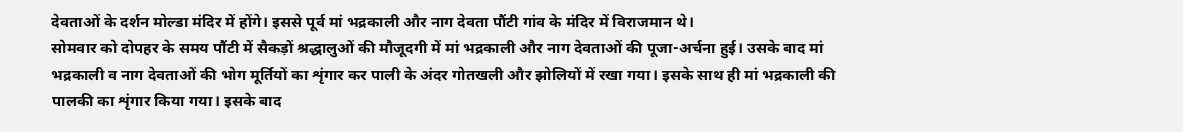देवताओं के दर्शन मोल्डा मंदिर में होंगे। इससे पूर्व मां भद्रकाली और नाग देवता पौंटी गांव के मंदिर में विराजमान थे।
सोमवार को दोपहर के समय पौंटी में सैकड़ों श्रद्धालुओं की मौजूदगी में मां भद्रकाली और नाग देवताओं की पूजा-अर्चना हुई। उसके बाद मां भद्रकाली व नाग देवताओं की भोग मूर्तियों का शृंगार कर पाली के अंदर गोतखली और झोलियों में रखा गया। इसके साथ ही मां भद्रकाली की पालकी का शृंगार किया गया। इसके बाद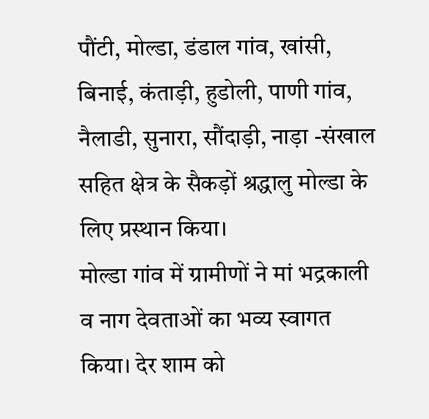पौंटी, मोल्डा, डंडाल गांव, खांसी, बिनाई, कंताड़ी, हुडोली, पाणी गांव, नैलाडी, सुनारा, सौंदाड़ी, नाड़ा -संखाल सहित क्षेत्र के सैकड़ों श्रद्धालु मोल्डा के लिए प्रस्थान किया।
मोल्डा गांव में ग्रामीणों ने मां भद्रकाली व नाग देवताओं का भव्य स्वागत किया। देर शाम को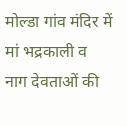मोल्डा गांव मंदिर में मां भद्रकाली व नाग देवताओं की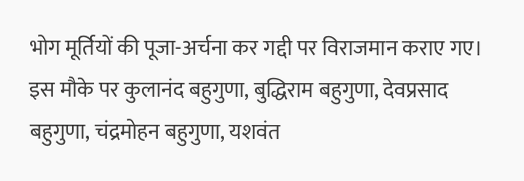भोग मूर्तियों की पूजा-अर्चना कर गद्दी पर विराजमान कराए गए। इस मौके पर कुलानंद बहुगुणा, बुद्धिराम बहुगुणा, देवप्रसाद बहुगुणा, चंद्रमोहन बहुगुणा, यशवंत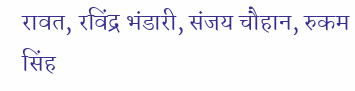रावत, रविंद्र भंडारी, संजय चौहान, रुकम सिंह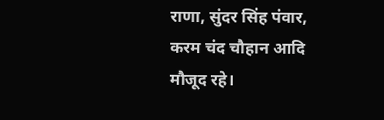राणा, सुंदर सिंह पंवार, करम चंद चौहान आदि मौजूद रहे।